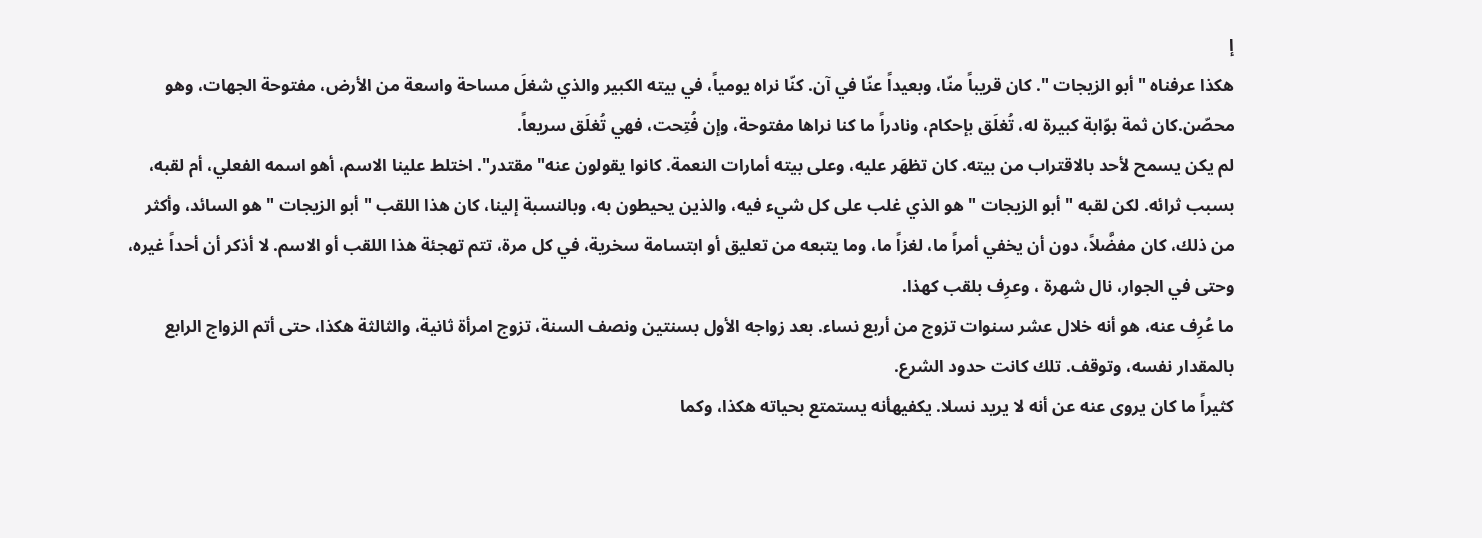إ
هكذا عرفناه " أبو الزيجات ". كان قريباً منّا، وبعيداً عنّا في آن. كنّا نراه يومياً، في بيته الكبير والذي شغلَ مساحة واسعة من الأرض، مفتوحة الجهات، وهو محصّن.كان ثمة بوّابة كبيرة له، تُغلَق بإحكام، ونادراً ما كنا نراها مفتوحة، وإن فُتِحت، فهي تُغلَق سريعاً.
لم يكن يسمح لأحد بالاقتراب من بيته. كان تظهَر عليه، وعلى بيته أمارات النعمة. كانوا يقولون عنه" مقتدر". اختلط علينا الاسم، أهو اسمه الفعلي، أم لقبه، بسبب ثرائه. لكن لقبه " أبو الزيجات " هو الذي غلب على كل شيء فيه، والذين يحيطون به، وبالنسبة إلينا، كان هذا اللقب " أبو الزيجات " هو السائد، وأكثر من ذلك، كان مفضَّلاً، دون أن يخفي أمراً ما، لغزاً ما، وما يتبعه من تعليق أو ابتسامة سخرية، في كل مرة، تتم تهجئة هذا اللقب أو الاسم. لا أذكر أن أحداً غيره، وحتى في الجوار، نال شهرة ، وعرِف بلقب كهذا.
ما عُرِف عنه، هو أنه خلال عشر سنوات تزوج من أربع نساء. بعد زواجه الأول بسنتين ونصف السنة، تزوج امرأة ثانية، والثالثة هكذا، حتى أتم الزواج الرابع بالمقدار نفسه، وتوقف. تلك كانت حدود الشرع.
كثيراً ما كان يروى عنه عن أنه لا يريد نسلا. يكفيهأنه يستمتع بحياته هكذا، وكما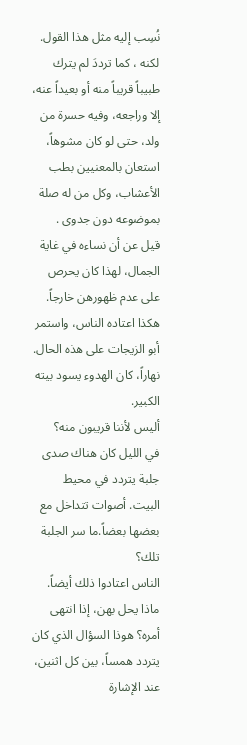نُسِب إليه مثل هذا القول. لكنه ، كما ترددَ لم يترك طبيباً قريباً منه أو بعيداً عنه، إلا وراجعه، وفيه حسرة من ولد، حتى لو كان مشوهاً، استعان بالمعنيين بطب الأعشاب، وكل من له صلة بموضوعه دون جدوى .
قيل عن أن نساءه في غاية الجمال، لهذا كان يحرص على عدم ظهورهن خارجاً.
هكذا اعتاده الناس، واستمر أبو الزيجات على هذه الحال.
نهاراً، كان الهدوء يسود بيته الكبير.
أليس لأننا قريبون منه؟
في الليل كان هناك صدى جلبة يتردد في محيط البيت. أصوات تتداخل مع بعضها بعضاً.ما سر الجلبة تلك؟
الناس اعتادوا ذلك أيضاً.
ماذا يحل بهن، إذا انتهى أمره؟ هوذا السؤال الذي كان يتردد همساً، بين كل اثنين، عند الإشارة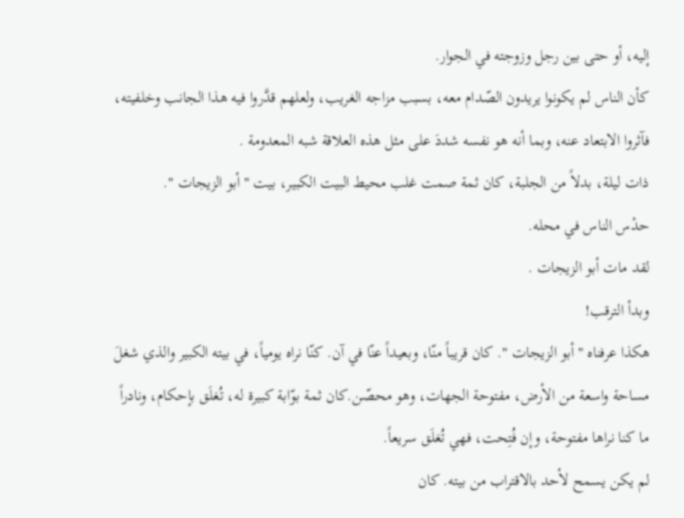إليه، أو حتى بين رجل وزوجته في الجوار.
كأن الناس لم يكونوا يريدون الصّدام معه، بسبب مزاجه الغريب، ولعلهم قدَّروا فيه هذا الجانب وخلفيته، فآثروا الابتعاد عنه، وبما أنه هو نفسه شددَ على مثل هذه العلاقة شبه المعدومة .
ذات ليلة، بدلاً من الجلبة، كان ثمة صمت غلب محيط البيت الكبير، بيت " أبو الزيجات ".
حدْس الناس في محله.
لقد مات أبو الزيجات .
وبدأ الترقب!
هكذا عرفناه " أبو الزيجات ". كان قريباً منّا، وبعيداً عنّا في آن. كنّا نراه يومياً، في بيته الكبير والذي شغلَ مساحة واسعة من الأرض، مفتوحة الجهات، وهو محصّن.كان ثمة بوّابة كبيرة له، تُغلَق بإحكام، ونادراً ما كنا نراها مفتوحة، وإن فُتِحت، فهي تُغلَق سريعاً.
لم يكن يسمح لأحد بالاقتراب من بيته. كان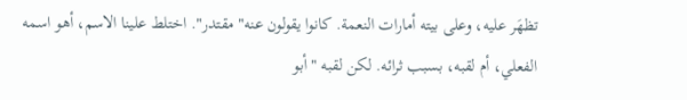تظهَر عليه، وعلى بيته أمارات النعمة. كانوا يقولون عنه" مقتدر". اختلط علينا الاسم، أهو اسمه الفعلي، أم لقبه، بسبب ثرائه. لكن لقبه " أبو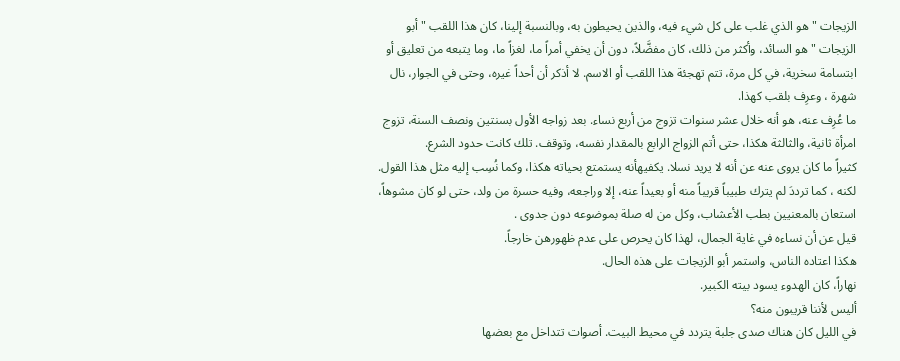الزيجات " هو الذي غلب على كل شيء فيه، والذين يحيطون به، وبالنسبة إلينا، كان هذا اللقب " أبو الزيجات " هو السائد، وأكثر من ذلك، كان مفضَّلاً، دون أن يخفي أمراً ما، لغزاً ما، وما يتبعه من تعليق أو ابتسامة سخرية، في كل مرة، تتم تهجئة هذا اللقب أو الاسم. لا أذكر أن أحداً غيره، وحتى في الجوار، نال شهرة ، وعرِف بلقب كهذا.
ما عُرِف عنه، هو أنه خلال عشر سنوات تزوج من أربع نساء. بعد زواجه الأول بسنتين ونصف السنة، تزوج امرأة ثانية، والثالثة هكذا، حتى أتم الزواج الرابع بالمقدار نفسه، وتوقف. تلك كانت حدود الشرع.
كثيراً ما كان يروى عنه عن أنه لا يريد نسلا. يكفيهأنه يستمتع بحياته هكذا، وكما نُسِب إليه مثل هذا القول. لكنه ، كما ترددَ لم يترك طبيباً قريباً منه أو بعيداً عنه، إلا وراجعه، وفيه حسرة من ولد، حتى لو كان مشوهاً، استعان بالمعنيين بطب الأعشاب، وكل من له صلة بموضوعه دون جدوى .
قيل عن أن نساءه في غاية الجمال، لهذا كان يحرص على عدم ظهورهن خارجاً.
هكذا اعتاده الناس، واستمر أبو الزيجات على هذه الحال.
نهاراً، كان الهدوء يسود بيته الكبير.
أليس لأننا قريبون منه؟
في الليل كان هناك صدى جلبة يتردد في محيط البيت. أصوات تتداخل مع بعضها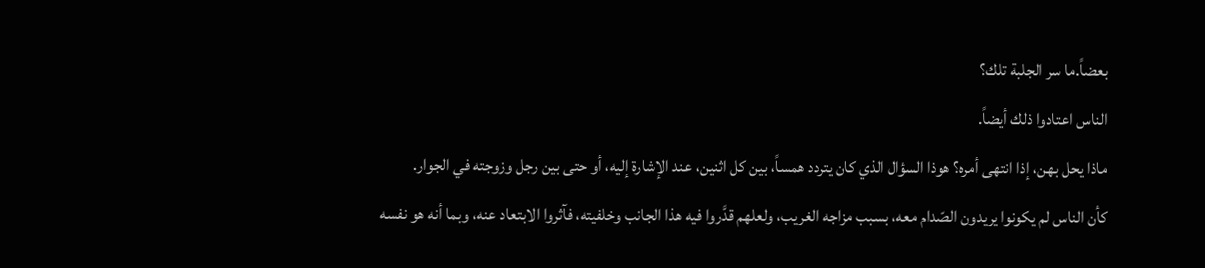بعضاً.ما سر الجلبة تلك؟
الناس اعتادوا ذلك أيضاً.
ماذا يحل بهن، إذا انتهى أمره؟ هوذا السؤال الذي كان يتردد همساً، بين كل اثنين، عند الإشارة إليه، أو حتى بين رجل وزوجته في الجوار.
كأن الناس لم يكونوا يريدون الصّدام معه، بسبب مزاجه الغريب، ولعلهم قدَّروا فيه هذا الجانب وخلفيته، فآثروا الابتعاد عنه، وبما أنه هو نفسه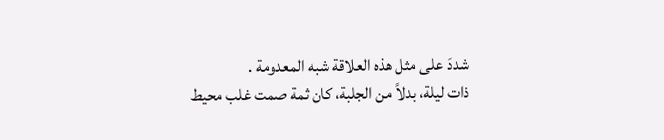شددَ على مثل هذه العلاقة شبه المعدومة .
ذات ليلة، بدلاً من الجلبة، كان ثمة صمت غلب محيط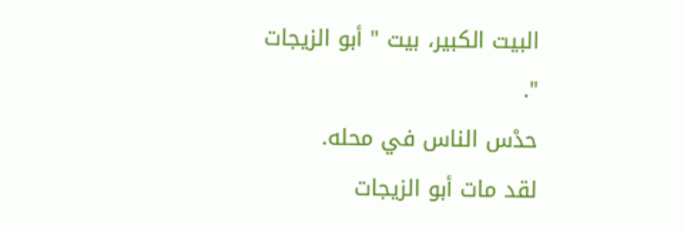البيت الكبير، بيت " أبو الزيجات ".
حدْس الناس في محله.
لقد مات أبو الزيجات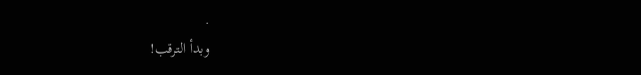.
وبدأ الترقب!